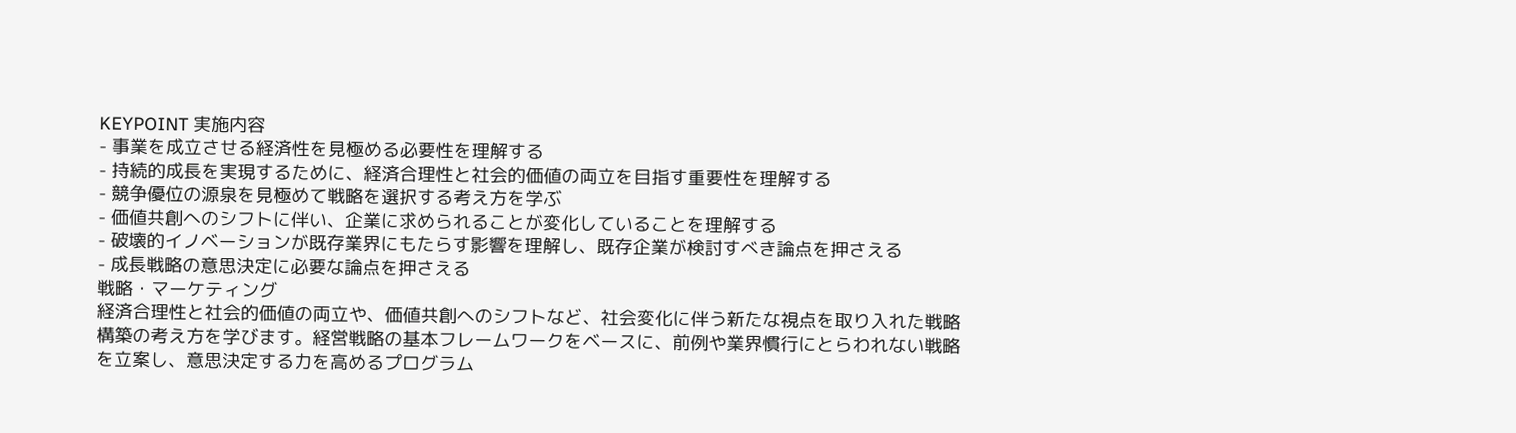KEYPOINT 実施内容
- 事業を成立させる経済性を見極める必要性を理解する
- 持続的成長を実現するために、経済合理性と社会的価値の両立を目指す重要性を理解する
- 競争優位の源泉を見極めて戦略を選択する考え方を学ぶ
- 価値共創へのシフトに伴い、企業に求められることが変化していることを理解する
- 破壊的イノベーションが既存業界にもたらす影響を理解し、既存企業が検討すべき論点を押さえる
- 成長戦略の意思決定に必要な論点を押さえる
戦略・マーケティング
経済合理性と社会的価値の両立や、価値共創へのシフトなど、社会変化に伴う新たな視点を取り入れた戦略構築の考え方を学びます。経営戦略の基本フレームワークをベースに、前例や業界慣行にとらわれない戦略を立案し、意思決定する力を高めるプログラム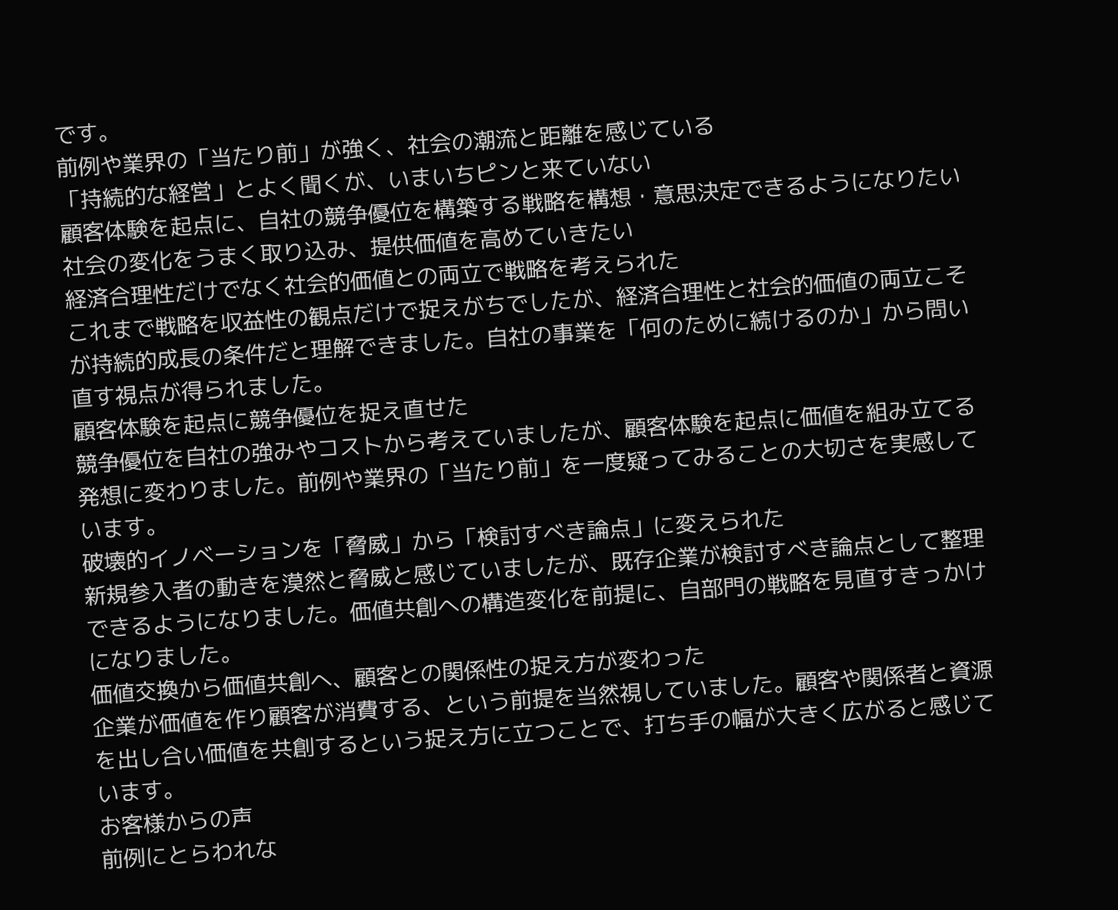です。
前例や業界の「当たり前」が強く、社会の潮流と距離を感じている
「持続的な経営」とよく聞くが、いまいちピンと来ていない
顧客体験を起点に、自社の競争優位を構築する戦略を構想・意思決定できるようになりたい
社会の変化をうまく取り込み、提供価値を高めていきたい
経済合理性だけでなく社会的価値との両立で戦略を考えられた
これまで戦略を収益性の観点だけで捉えがちでしたが、経済合理性と社会的価値の両立こそが持続的成長の条件だと理解できました。自社の事業を「何のために続けるのか」から問い直す視点が得られました。
顧客体験を起点に競争優位を捉え直せた
競争優位を自社の強みやコストから考えていましたが、顧客体験を起点に価値を組み立てる発想に変わりました。前例や業界の「当たり前」を一度疑ってみることの大切さを実感しています。
破壊的イノベーションを「脅威」から「検討すべき論点」に変えられた
新規参入者の動きを漠然と脅威と感じていましたが、既存企業が検討すべき論点として整理できるようになりました。価値共創への構造変化を前提に、自部門の戦略を見直すきっかけになりました。
価値交換から価値共創へ、顧客との関係性の捉え方が変わった
企業が価値を作り顧客が消費する、という前提を当然視していました。顧客や関係者と資源を出し合い価値を共創するという捉え方に立つことで、打ち手の幅が大きく広がると感じています。
お客様からの声
前例にとらわれな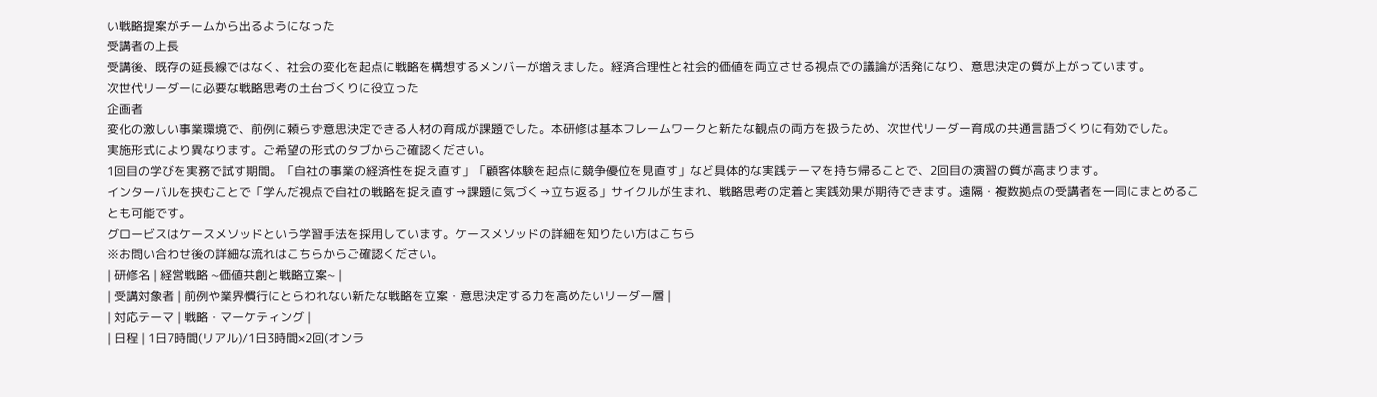い戦略提案がチームから出るようになった
受講者の上長
受講後、既存の延長線ではなく、社会の変化を起点に戦略を構想するメンバーが増えました。経済合理性と社会的価値を両立させる視点での議論が活発になり、意思決定の質が上がっています。
次世代リーダーに必要な戦略思考の土台づくりに役立った
企画者
変化の激しい事業環境で、前例に頼らず意思決定できる人材の育成が課題でした。本研修は基本フレームワークと新たな観点の両方を扱うため、次世代リーダー育成の共通言語づくりに有効でした。
実施形式により異なります。ご希望の形式のタブからご確認ください。
1回目の学びを実務で試す期間。「自社の事業の経済性を捉え直す」「顧客体験を起点に競争優位を見直す」など具体的な実践テーマを持ち帰ることで、2回目の演習の質が高まります。
インターバルを挟むことで「学んだ視点で自社の戦略を捉え直す→課題に気づく→立ち返る」サイクルが生まれ、戦略思考の定着と実践効果が期待できます。遠隔・複数拠点の受講者を一同にまとめることも可能です。
グロービスはケースメソッドという学習手法を採用しています。ケースメソッドの詳細を知りたい方はこちら
※お問い合わせ後の詳細な流れはこちらからご確認ください。
| 研修名 | 経営戦略 ~価値共創と戦略立案~ |
| 受講対象者 | 前例や業界慣行にとらわれない新たな戦略を立案・意思決定する力を高めたいリーダー層 |
| 対応テーマ | 戦略・マーケティング |
| 日程 | 1日7時間(リアル)/1日3時間×2回(オンラ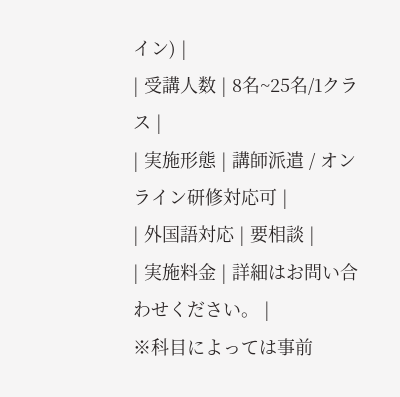イン) |
| 受講人数 | 8名~25名/1クラス |
| 実施形態 | 講師派遣 / オンライン研修対応可 |
| 外国語対応 | 要相談 |
| 実施料金 | 詳細はお問い合わせください。 |
※科目によっては事前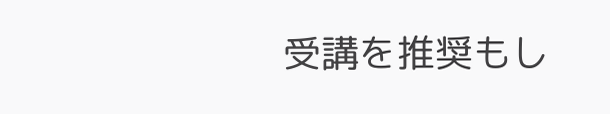受講を推奨もし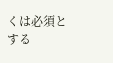くは必須とする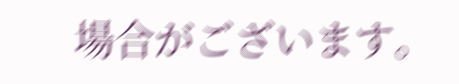場合がございます。